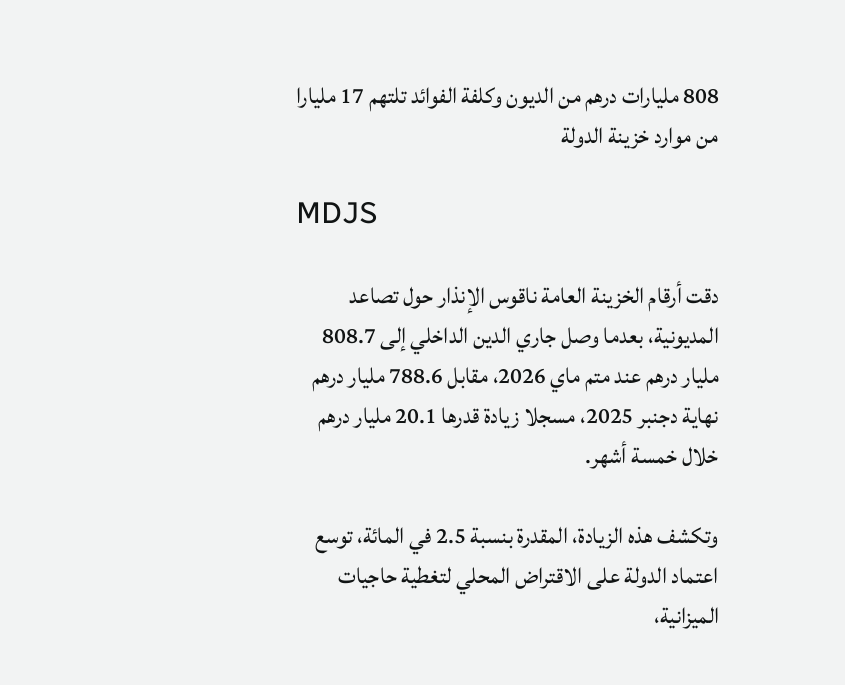808 مليارات درهم من الديون وكلفة الفوائد تلتهم 17 مليارا من موارد خزينة الدولة

MDJS

دقت أرقام الخزينة العامة ناقوس الإنذار حول تصاعد المديونية، بعدما وصل جاري الدين الداخلي إلى 808.7 مليار درهم عند متم ماي 2026، مقابل 788.6 مليار درهم نهاية دجنبر 2025، مسجلا زيادة قدرها 20.1 مليار درهم خلال خمسة أشهر.

وتكشف هذه الزيادة، المقدرة بنسبة 2.5 في المائة، توسع اعتماد الدولة على الاقتراض المحلي لتغطية حاجيات الميزانية،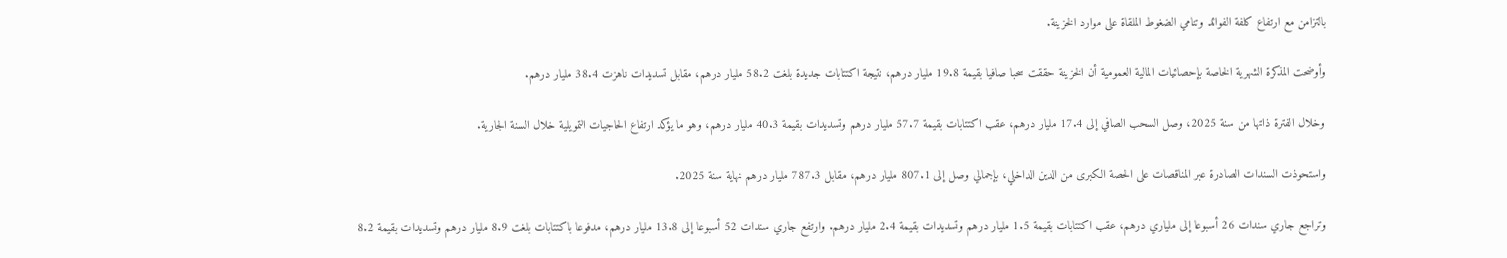بالتزامن مع ارتفاع كلفة الفوائد وتنامي الضغوط الملقاة على موارد الخزينة.

وأوضحت المذكرة الشهرية الخاصة بإحصائيات المالية العمومية أن الخزينة حققت سحبا صافيا بقيمة 19.8 مليار درهم، نتيجة اكتتابات جديدة بلغت 58.2 مليار درهم، مقابل تسديدات ناهزت 38.4 مليار درهم.

وخلال الفترة ذاتها من سنة 2025، وصل السحب الصافي إلى 17.4 مليار درهم، عقب اكتتابات بقيمة 57.7 مليار درهم وتسديدات بقيمة 40.3 مليار درهم، وهو ما يؤكد ارتفاع الحاجيات التمويلية خلال السنة الجارية.

واستحوذت السندات الصادرة عبر المناقصات على الحصة الكبرى من الدين الداخلي، بإجمالي وصل إلى 807.1 مليار درهم، مقابل 787.3 مليار درهم نهاية سنة 2025.

وتراجع جاري سندات 26 أسبوعا إلى ملياري درهم، عقب اكتتابات بقيمة 1.5 مليار درهم وتسديدات بقيمة 2.4 مليار درهم. وارتفع جاري سندات 52 أسبوعا إلى 13.8 مليار درهم، مدفوعا باكتتابات بلغت 8.9 مليار درهم وتسديدات بقيمة 8.2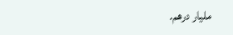مليار درهم.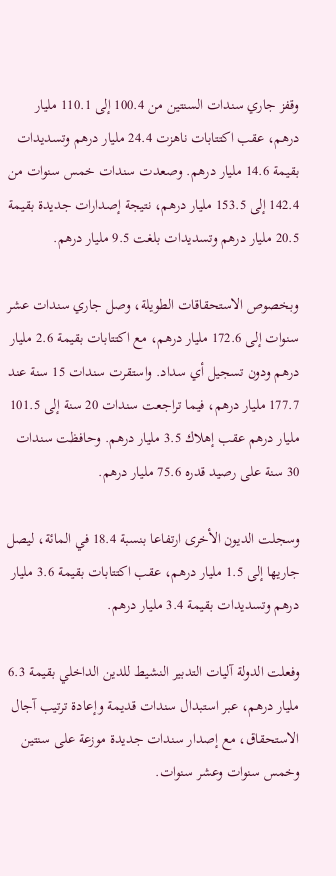وقفز جاري سندات السنتين من 100.4 إلى 110.1 مليار درهم، عقب اكتتابات ناهزت 24.4 مليار درهم وتسديدات بقيمة 14.6 مليار درهم. وصعدت سندات خمس سنوات من 142.4 إلى 153.5 مليار درهم، نتيجة إصدارات جديدة بقيمة 20.5 مليار درهم وتسديدات بلغت 9.5 مليار درهم.

وبخصوص الاستحقاقات الطويلة، وصل جاري سندات عشر سنوات إلى 172.6 مليار درهم، مع اكتتابات بقيمة 2.6 مليار درهم ودون تسجيل أي سداد. واستقرت سندات 15 سنة عند 177.7 مليار درهم، فيما تراجعت سندات 20 سنة إلى 101.5 مليار درهم عقب إهلاك 3.5 مليار درهم. وحافظت سندات 30 سنة على رصيد قدره 75.6 مليار درهم.

وسجلت الديون الأخرى ارتفاعا بنسبة 18.4 في المائة، ليصل جاريها إلى 1.5 مليار درهم، عقب اكتتابات بقيمة 3.6 مليار درهم وتسديدات بقيمة 3.4 مليار درهم.

وفعلت الدولة آليات التدبير النشيط للدين الداخلي بقيمة 6.3 مليار درهم، عبر استبدال سندات قديمة وإعادة ترتيب آجال الاستحقاق، مع إصدار سندات جديدة موزعة على سنتين وخمس سنوات وعشر سنوات.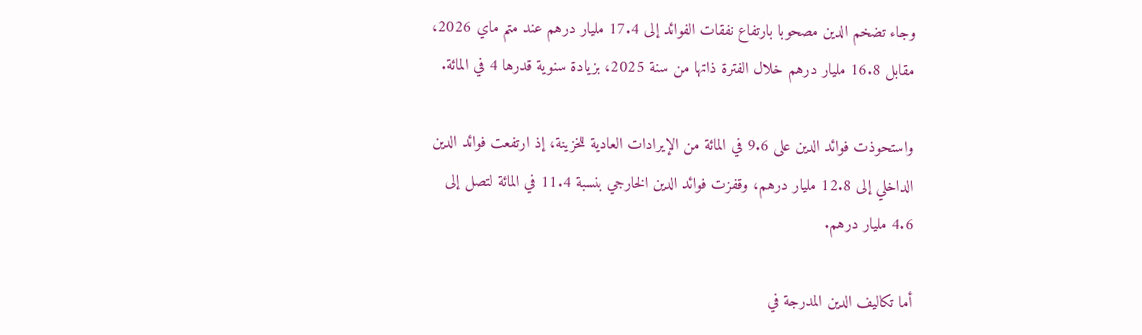وجاء تضخم الدين مصحوبا بارتفاع نفقات الفوائد إلى 17.4 مليار درهم عند متم ماي 2026، مقابل 16.8 مليار درهم خلال الفترة ذاتها من سنة 2025، بزيادة سنوية قدرها 4 في المائة.

واستحوذت فوائد الدين على 9.6 في المائة من الإيرادات العادية للخزينة، إذ ارتفعت فوائد الدين الداخلي إلى 12.8 مليار درهم، وقفزت فوائد الدين الخارجي بنسبة 11.4 في المائة لتصل إلى 4.6 مليار درهم.

أما تكاليف الدين المدرجة في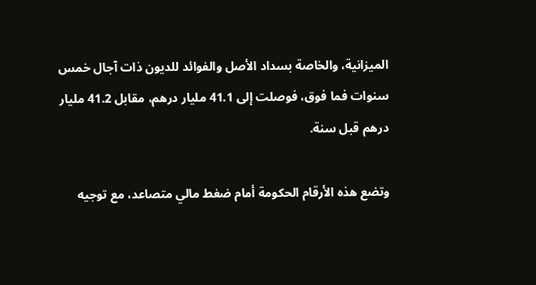الميزانية، والخاصة بسداد الأصل والفوائد للديون ذات آجال خمس سنوات فما فوق، فوصلت إلى 41.1 مليار درهم، مقابل 41.2 مليار درهم قبل سنة.

وتضع هذه الأرقام الحكومة أمام ضغط مالي متصاعد، مع توجيه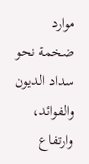موارد ضخمة نحو سداد الديون والفوائد، وارتفاع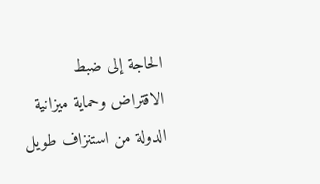الحاجة إلى ضبط الاقتراض وحماية ميزانية الدولة من استنزاف طويل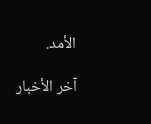الأمد.

آخر الأخبار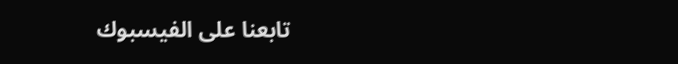تابعنا على الفيسبوك